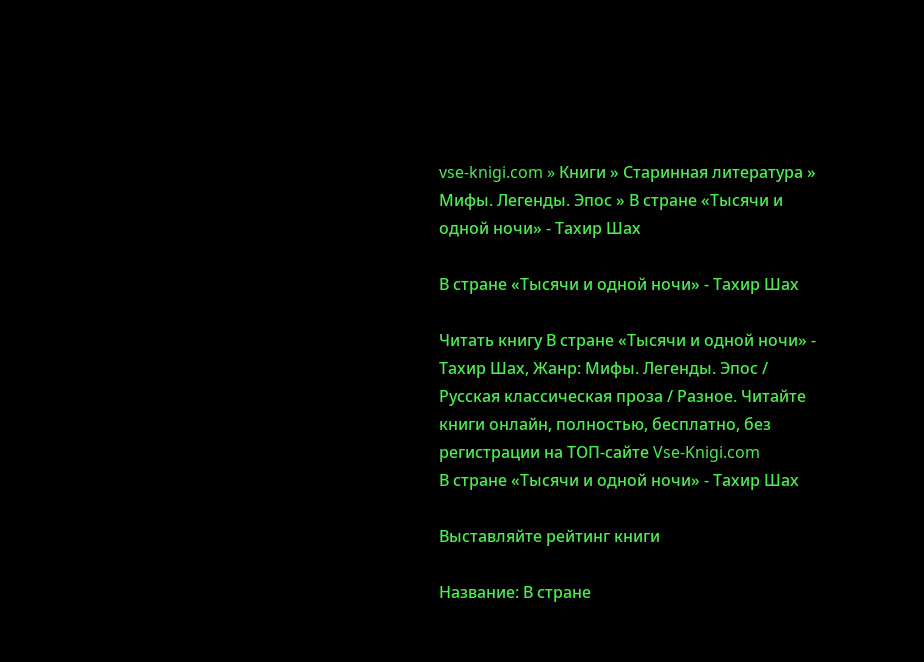vse-knigi.com » Книги » Старинная литература » Мифы. Легенды. Эпос » В стране «Тысячи и одной ночи» - Тахир Шах

В стране «Тысячи и одной ночи» - Тахир Шах

Читать книгу В стране «Тысячи и одной ночи» - Тахир Шах, Жанр: Мифы. Легенды. Эпос / Русская классическая проза / Разное. Читайте книги онлайн, полностью, бесплатно, без регистрации на ТОП-сайте Vse-Knigi.com
В стране «Тысячи и одной ночи» - Тахир Шах

Выставляйте рейтинг книги

Название: В стране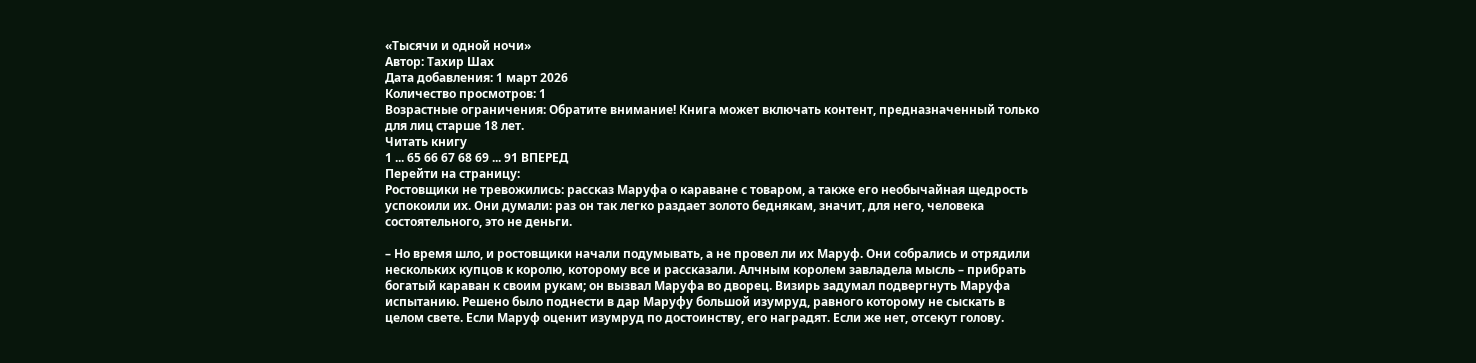«Тысячи и одной ночи»
Автор: Тахир Шах
Дата добавления: 1 март 2026
Количество просмотров: 1
Возрастные ограничения: Обратите внимание! Книга может включать контент, предназначенный только для лиц старше 18 лет.
Читать книгу
1 ... 65 66 67 68 69 ... 91 ВПЕРЕД
Перейти на страницу:
Ростовщики не тревожились: рассказ Маруфа о караване с товаром, а также его необычайная щедрость успокоили их. Они думали: раз он так легко раздает золото беднякам, значит, для него, человека состоятельного, это не деньги.

– Но время шло, и ростовщики начали подумывать, а не провел ли их Маруф. Они собрались и отрядили нескольких купцов к королю, которому все и рассказали. Алчным королем завладела мысль – прибрать богатый караван к своим рукам; он вызвал Маруфа во дворец. Визирь задумал подвергнуть Маруфа испытанию. Решено было поднести в дар Маруфу большой изумруд, равного которому не сыскать в целом свете. Если Маруф оценит изумруд по достоинству, его наградят. Если же нет, отсекут голову.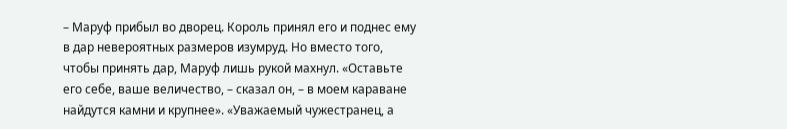– Маруф прибыл во дворец. Король принял его и поднес ему в дар невероятных размеров изумруд. Но вместо того, чтобы принять дар, Маруф лишь рукой махнул. «Оставьте его себе, ваше величество, – сказал он, – в моем караване найдутся камни и крупнее». «Уважаемый чужестранец, а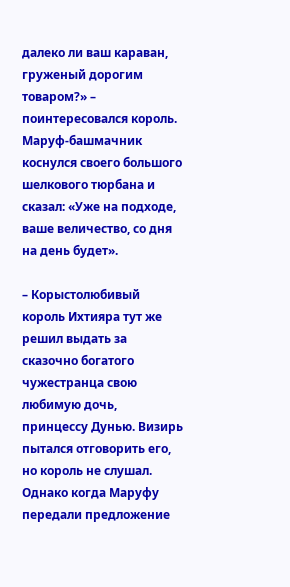далеко ли ваш караван, груженый дорогим товаром?» – поинтересовался король. Маруф-башмачник коснулся своего большого шелкового тюрбана и сказал: «Уже на подходе, ваше величество, со дня на день будет».

– Корыстолюбивый король Ихтияра тут же решил выдать за сказочно богатого чужестранца свою любимую дочь, принцессу Дунью. Визирь пытался отговорить его, но король не слушал. Однако когда Маруфу передали предложение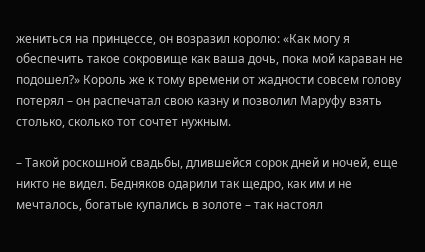жениться на принцессе, он возразил королю: «Как могу я обеспечить такое сокровище как ваша дочь, пока мой караван не подошел?» Король же к тому времени от жадности совсем голову потерял – он распечатал свою казну и позволил Маруфу взять столько, сколько тот сочтет нужным.

– Такой роскошной свадьбы, длившейся сорок дней и ночей, еще никто не видел. Бедняков одарили так щедро, как им и не мечталось, богатые купались в золоте – так настоял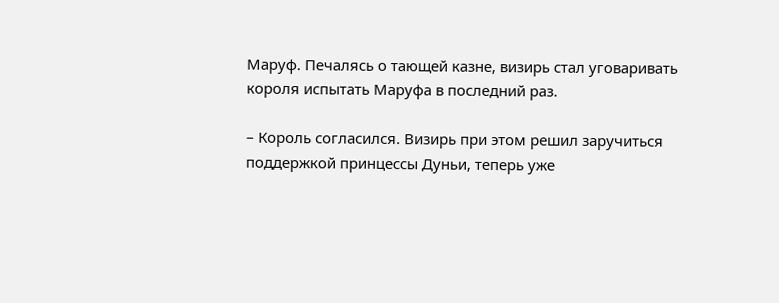Маруф. Печалясь о тающей казне, визирь стал уговаривать короля испытать Маруфа в последний раз.

– Король согласился. Визирь при этом решил заручиться поддержкой принцессы Дуньи, теперь уже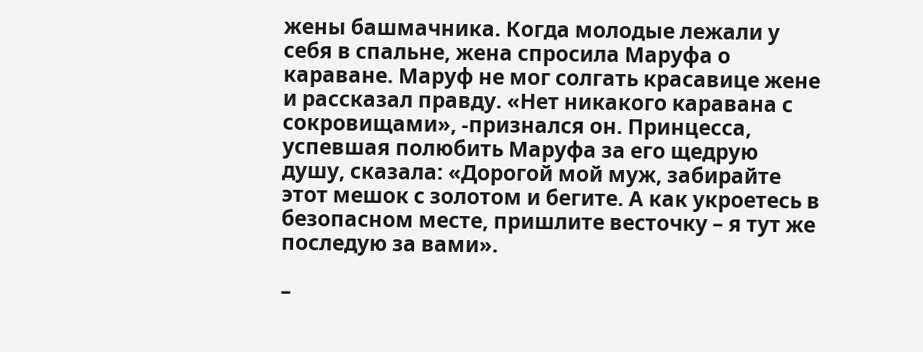жены башмачника. Когда молодые лежали у себя в спальне, жена спросила Маруфа о караване. Маруф не мог солгать красавице жене и рассказал правду. «Нет никакого каравана с сокровищами», -признался он. Принцесса, успевшая полюбить Маруфа за его щедрую душу, сказала: «Дорогой мой муж, забирайте этот мешок с золотом и бегите. А как укроетесь в безопасном месте, пришлите весточку – я тут же последую за вами».

–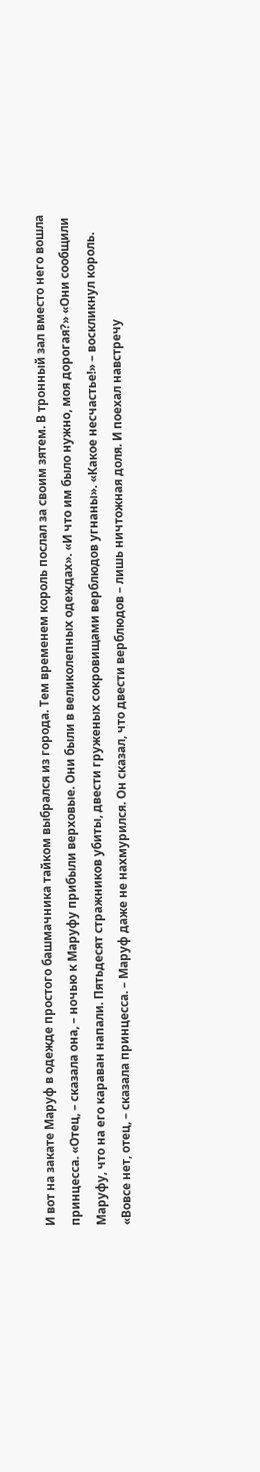И вот на закате Маруф в одежде простого башмачника тайком выбрался из города. Тем временем король послал за своим зятем. В тронный зал вместо него вошла принцесса. «Отец, – сказала она, – ночью к Маруфу прибыли верховые. Они были в великолепных одеждах». «И что им было нужно, моя дорогая?» «Они сообщили Маруфу, что на его караван напали. Пятьдесят стражников убиты, двести груженых сокровищами верблюдов угнаны». «Какое несчастье!» – воскликнул король. «Вовсе нет, отец, – сказала принцесса. – Маруф даже не нахмурился. Он сказал, что двести верблюдов – лишь ничтожная доля. И поехал навстречу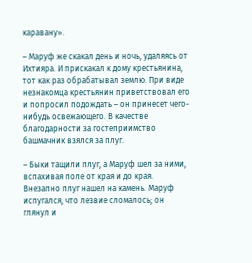каравану».

– Маруф же скакал день и ночь, удаляясь от Ихтияра. И прискакал к дому крестьянина, тот как раз обрабатывал землю. При виде незнакомца крестьянин приветствовал его и попросил подождать – он принесет чего-нибудь освежающего. В качестве благодарности за гостеприимство башмачник взялся за плуг.

– Быки тащили плуг, а Маруф шел за ними, вспахивая поле от края и до края. Внезапно плуг нашел на камень. Маруф испугался, что лезвие сломалось; он глянул и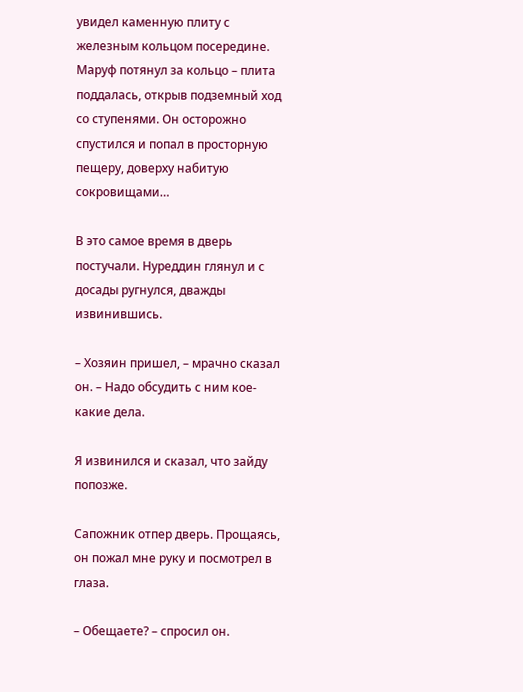увидел каменную плиту с железным кольцом посередине. Маруф потянул за кольцо – плита поддалась, открыв подземный ход со ступенями. Он осторожно спустился и попал в просторную пещеру, доверху набитую сокровищами…

В это самое время в дверь постучали. Нуреддин глянул и с досады ругнулся, дважды извинившись.

– Хозяин пришел, – мрачно сказал он. – Надо обсудить с ним кое-какие дела.

Я извинился и сказал, что зайду попозже.

Сапожник отпер дверь. Прощаясь, он пожал мне руку и посмотрел в глаза.

– Обещаете? – спросил он.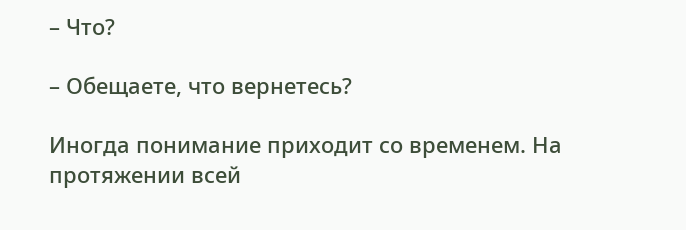– Что?

– Обещаете, что вернетесь?

Иногда понимание приходит со временем. На протяжении всей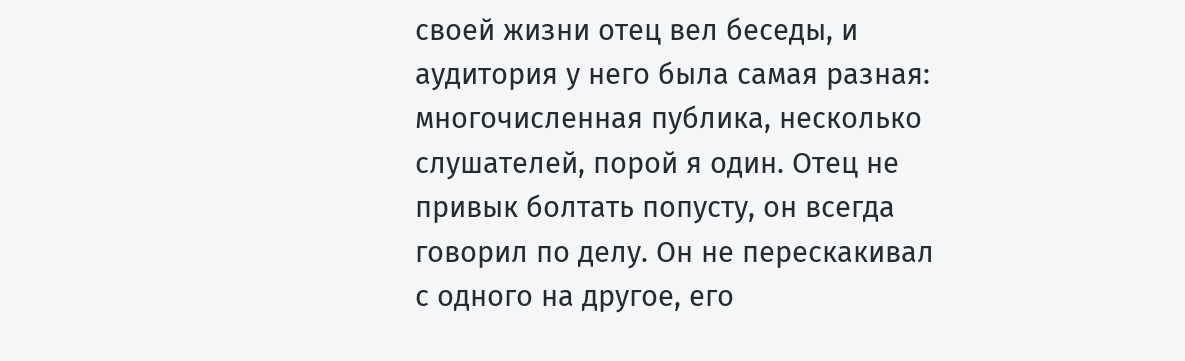своей жизни отец вел беседы, и аудитория у него была самая разная: многочисленная публика, несколько слушателей, порой я один. Отец не привык болтать попусту, он всегда говорил по делу. Он не перескакивал с одного на другое, его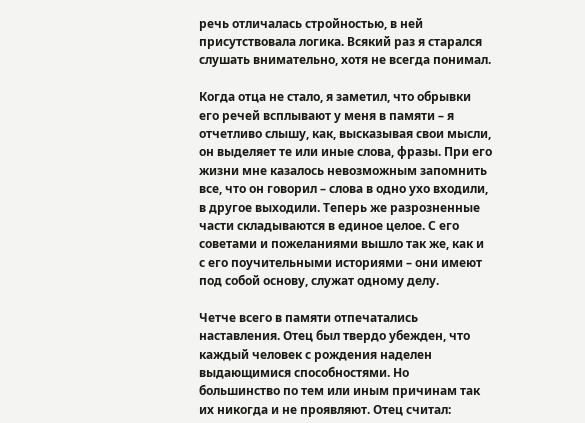речь отличалась стройностью, в ней присутствовала логика. Всякий раз я старался слушать внимательно, хотя не всегда понимал.

Когда отца не стало, я заметил, что обрывки его речей всплывают у меня в памяти – я отчетливо слышу, как, высказывая свои мысли, он выделяет те или иные слова, фразы. При его жизни мне казалось невозможным запомнить все, что он говорил – слова в одно ухо входили, в другое выходили. Теперь же разрозненные части складываются в единое целое. С его советами и пожеланиями вышло так же, как и с его поучительными историями – они имеют под собой основу, служат одному делу.

Четче всего в памяти отпечатались наставления. Отец был твердо убежден, что каждый человек с рождения наделен выдающимися способностями. Но большинство по тем или иным причинам так их никогда и не проявляют. Отец считал: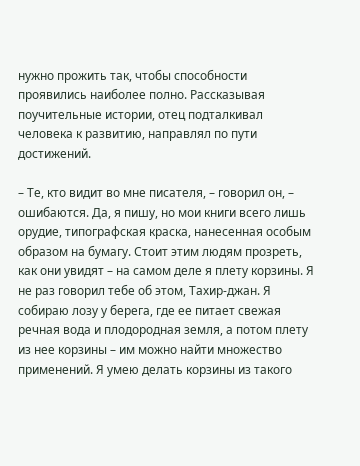нужно прожить так, чтобы способности проявились наиболее полно. Рассказывая поучительные истории, отец подталкивал человека к развитию, направлял по пути достижений.

– Те, кто видит во мне писателя, – говорил он, – ошибаются. Да, я пишу, но мои книги всего лишь орудие, типографская краска, нанесенная особым образом на бумагу. Стоит этим людям прозреть, как они увидят – на самом деле я плету корзины. Я не раз говорил тебе об этом, Тахир-джан. Я собираю лозу у берега, где ее питает свежая речная вода и плодородная земля, а потом плету из нее корзины – им можно найти множество применений. Я умею делать корзины из такого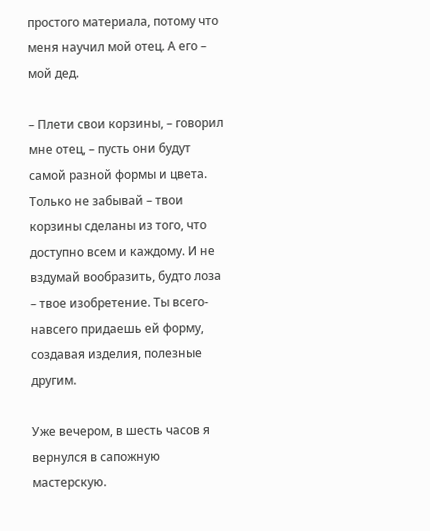простого материала, потому что меня научил мой отец. А его – мой дед.

– Плети свои корзины, – говорил мне отец, – пусть они будут самой разной формы и цвета. Только не забывай – твои корзины сделаны из того, что доступно всем и каждому. И не вздумай вообразить, будто лоза – твое изобретение. Ты всего-навсего придаешь ей форму, создавая изделия, полезные другим.

Уже вечером, в шесть часов я вернулся в сапожную мастерскую.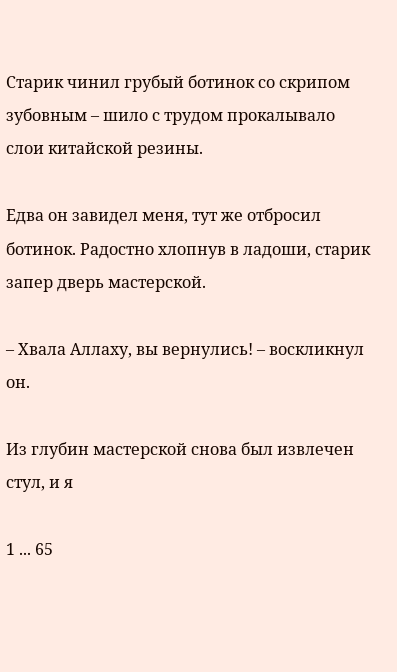Старик чинил грубый ботинок со скрипом зубовным – шило с трудом прокалывало слои китайской резины.

Едва он завидел меня, тут же отбросил ботинок. Радостно хлопнув в ладоши, старик запер дверь мастерской.

– Хвала Аллаху, вы вернулись! – воскликнул он.

Из глубин мастерской снова был извлечен стул, и я

1 ... 65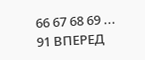66 67 68 69 ... 91 ВПЕРЕД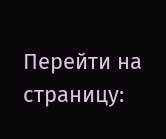Перейти на страницу: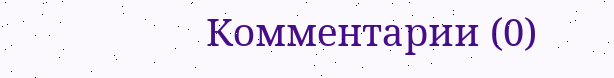Комментарии (0)